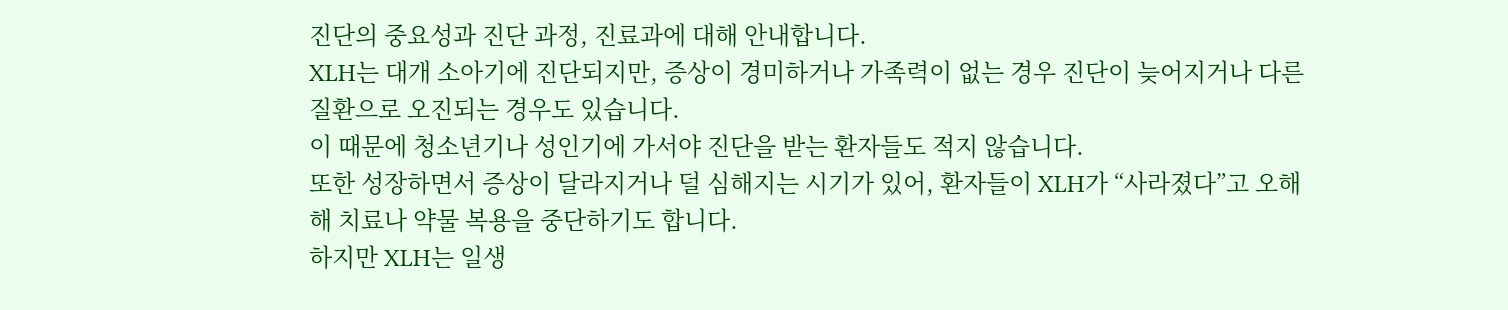진단의 중요성과 진단 과정, 진료과에 대해 안내합니다.
XLH는 대개 소아기에 진단되지만, 증상이 경미하거나 가족력이 없는 경우 진단이 늦어지거나 다른 질환으로 오진되는 경우도 있습니다.
이 때문에 청소년기나 성인기에 가서야 진단을 받는 환자들도 적지 않습니다.
또한 성장하면서 증상이 달라지거나 덜 심해지는 시기가 있어, 환자들이 XLH가 “사라졌다”고 오해해 치료나 약물 복용을 중단하기도 합니다.
하지만 XLH는 일생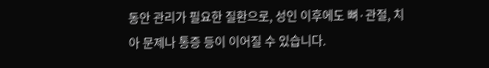동안 관리가 필요한 질환으로, 성인 이후에도 뼈·관절, 치아 문제나 통증 등이 이어질 수 있습니다.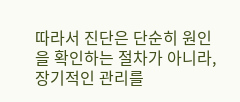따라서 진단은 단순히 원인을 확인하는 절차가 아니라, 장기적인 관리를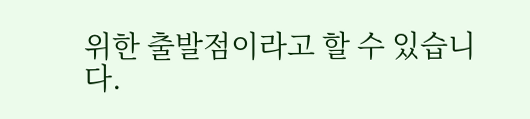위한 출발점이라고 할 수 있습니다.